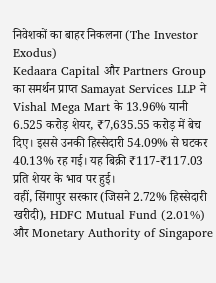निवेशकों का बाहर निकलना (The Investor Exodus)
Kedaara Capital और Partners Group का समर्थन प्राप्त Samayat Services LLP ने Vishal Mega Mart के 13.96% यानी 6.525 करोड़ शेयर, ₹7,635.55 करोड़ में बेच दिए। इससे उनकी हिस्सेदारी 54.09% से घटकर 40.13% रह गई। यह बिक्री ₹117-₹117.03 प्रति शेयर के भाव पर हुई।
वहीं, सिंगापुर सरकार (जिसने 2.72% हिस्सेदारी खरीदी), HDFC Mutual Fund (2.01%) और Monetary Authority of Singapore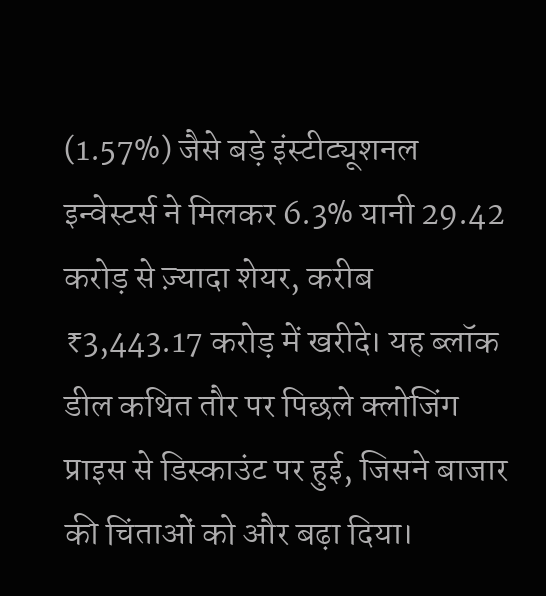(1.57%) जैसे बड़े इंस्टीट्यूशनल इन्वेस्टर्स ने मिलकर 6.3% यानी 29.42 करोड़ से ज़्यादा शेयर, करीब ₹3,443.17 करोड़ में खरीदे। यह ब्लॉक डील कथित तौर पर पिछले क्लोजिंग प्राइस से डिस्काउंट पर हुई, जिसने बाजार की चिंताओं को और बढ़ा दिया।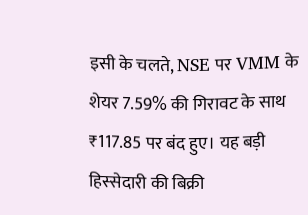इसी के चलते, NSE पर VMM के शेयर 7.59% की गिरावट के साथ ₹117.85 पर बंद हुए। यह बड़ी हिस्सेदारी की बिक्री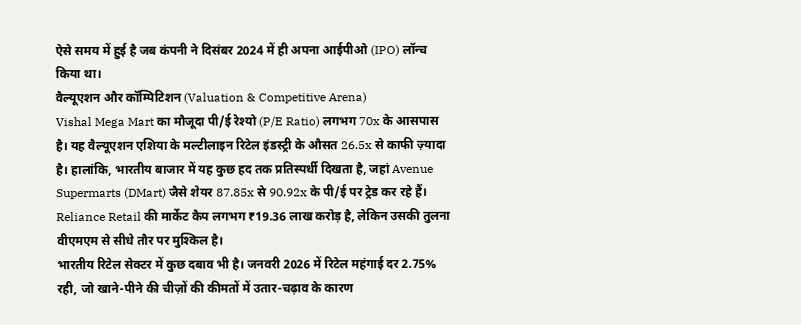ऐसे समय में हुई है जब कंपनी ने दिसंबर 2024 में ही अपना आईपीओ (IPO) लॉन्च किया था।
वैल्यूएशन और कॉम्पिटिशन (Valuation & Competitive Arena)
Vishal Mega Mart का मौजूदा पी/ई रेश्यो (P/E Ratio) लगभग 70x के आसपास है। यह वैल्यूएशन एशिया के मल्टीलाइन रिटेल इंडस्ट्री के औसत 26.5x से काफी ज़्यादा है। हालांकि, भारतीय बाजार में यह कुछ हद तक प्रतिस्पर्धी दिखता है, जहां Avenue Supermarts (DMart) जैसे शेयर 87.85x से 90.92x के पी/ई पर ट्रेड कर रहे हैं। Reliance Retail की मार्केट कैप लगभग ₹19.36 लाख करोड़ है, लेकिन उसकी तुलना वीएमएम से सीधे तौर पर मुश्किल है।
भारतीय रिटेल सेक्टर में कुछ दबाव भी है। जनवरी 2026 में रिटेल महंगाई दर 2.75% रही, जो खाने-पीने की चीज़ों की कीमतों में उतार-चढ़ाव के कारण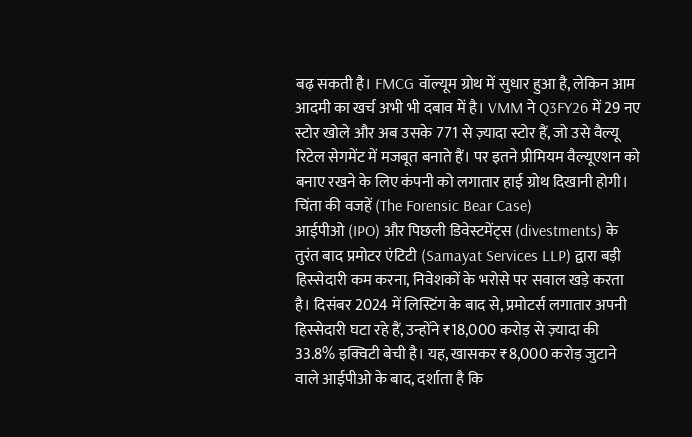बढ़ सकती है। FMCG वॉल्यूम ग्रोथ में सुधार हुआ है, लेकिन आम आदमी का खर्च अभी भी दबाव में है। VMM ने Q3FY26 में 29 नए स्टोर खोले और अब उसके 771 से ज़्यादा स्टोर हैं, जो उसे वैल्यू रिटेल सेगमेंट में मजबूत बनाते हैं। पर इतने प्रीमियम वैल्यूएशन को बनाए रखने के लिए कंपनी को लगातार हाई ग्रोथ दिखानी होगी।
चिंता की वजहें (The Forensic Bear Case)
आईपीओ (IPO) और पिछली डिवेस्टमेंट्स (divestments) के तुरंत बाद प्रमोटर एंटिटी (Samayat Services LLP) द्वारा बड़ी हिस्सेदारी कम करना, निवेशकों के भरोसे पर सवाल खड़े करता है। दिसंबर 2024 में लिस्टिंग के बाद से, प्रमोटर्स लगातार अपनी हिस्सेदारी घटा रहे हैं, उन्होंने ₹18,000 करोड़ से ज़्यादा की 33.8% इक्विटी बेची है। यह, खासकर ₹8,000 करोड़ जुटाने वाले आईपीओ के बाद, दर्शाता है कि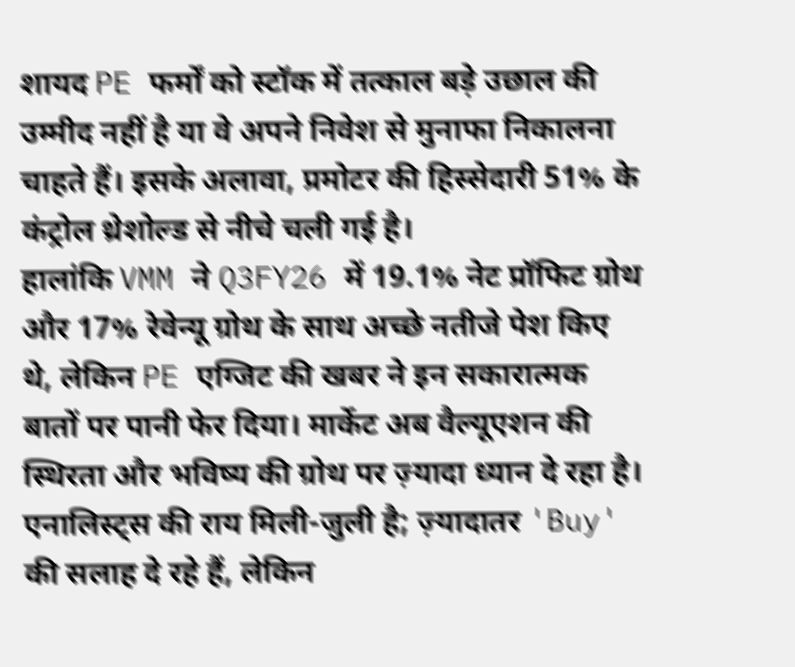शायद PE फर्मों को स्टॉक में तत्काल बड़े उछाल की उम्मीद नहीं है या वे अपने निवेश से मुनाफा निकालना चाहते हैं। इसके अलावा, प्रमोटर की हिस्सेदारी 51% के कंट्रोल थ्रेशोल्ड से नीचे चली गई है।
हालांकि VMM ने Q3FY26 में 19.1% नेट प्रॉफिट ग्रोथ और 17% रेवेन्यू ग्रोथ के साथ अच्छे नतीजे पेश किए थे, लेकिन PE एग्जिट की खबर ने इन सकारात्मक बातों पर पानी फेर दिया। मार्केट अब वैल्यूएशन की स्थिरता और भविष्य की ग्रोथ पर ज़्यादा ध्यान दे रहा है। एनालिस्ट्स की राय मिली-जुली है; ज़्यादातर 'Buy' की सलाह दे रहे हैं, लेकिन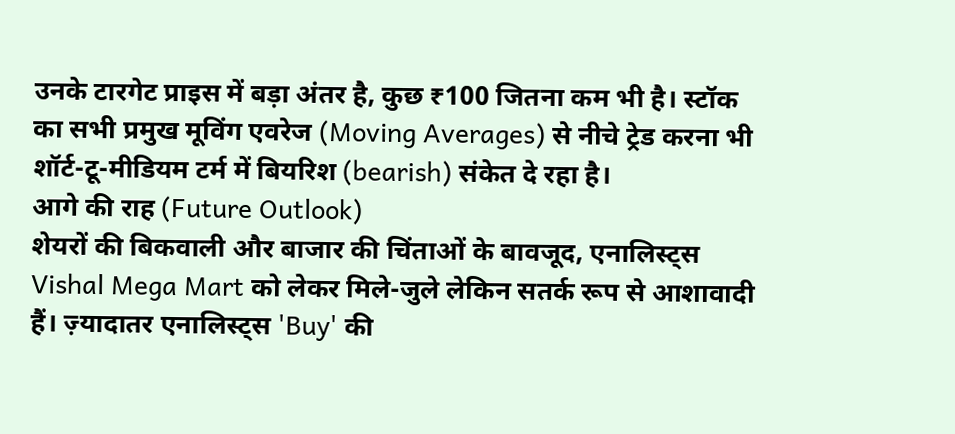उनके टारगेट प्राइस में बड़ा अंतर है, कुछ ₹100 जितना कम भी है। स्टॉक का सभी प्रमुख मूविंग एवरेज (Moving Averages) से नीचे ट्रेड करना भी शॉर्ट-टू-मीडियम टर्म में बियरिश (bearish) संकेत दे रहा है।
आगे की राह (Future Outlook)
शेयरों की बिकवाली और बाजार की चिंताओं के बावजूद, एनालिस्ट्स Vishal Mega Mart को लेकर मिले-जुले लेकिन सतर्क रूप से आशावादी हैं। ज़्यादातर एनालिस्ट्स 'Buy' की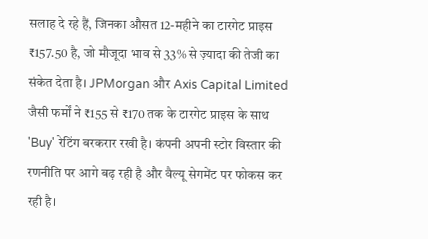सलाह दे रहे हैं, जिनका औसत 12-महीने का टारगेट प्राइस ₹157.50 है, जो मौजूदा भाव से 33% से ज़्यादा की तेजी का संकेत देता है। JPMorgan और Axis Capital Limited जैसी फर्मों ने ₹155 से ₹170 तक के टारगेट प्राइस के साथ 'Buy' रेटिंग बरकरार रखी है। कंपनी अपनी स्टोर विस्तार की रणनीति पर आगे बढ़ रही है और वैल्यू सेगमेंट पर फोकस कर रही है।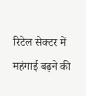रिटेल सेक्टर में महंगाई बढ़ने की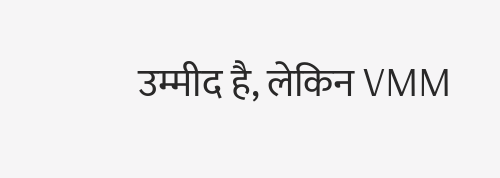उम्मीद है, लेकिन VMM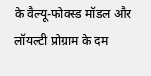के वैल्यू-फोक्स्ड मॉडल और लॉयल्टी प्रोग्राम के दम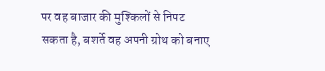पर वह बाजार की मुश्किलों से निपट सकता है, बशर्ते वह अपनी ग्रोथ को बनाए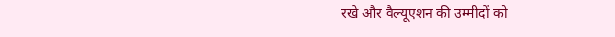रखे और वैल्यूएशन की उम्मीदों को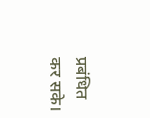प्रबंधित कर सके।